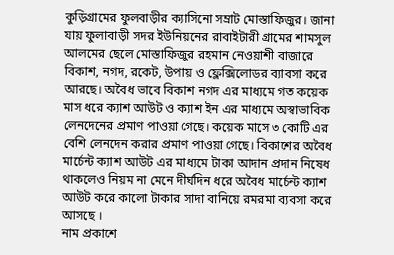কুড়িগ্রামের ফুলবাড়ীর ক্যাসিনো সম্রাট মোস্তাফিজুর। জানা যায় ফুলাবাড়ী সদর ইউনিয়নের রাবাইটারী গ্রামের শামসুল আলমের ছেলে মোস্তাফিজুর রহমান নেওয়াশী বাজারে বিকাশ, নগদ, রকেট, উপায় ও ফ্লেক্সিলোডর ব্যাবসা করে আরছে। অবৈধ ভাবে বিকাশ নগদ এর মাধ্যমে গত কয়েক মাস ধরে ক্যাশ আউট ও ক্যাশ ইন এর মাধ্যমে অস্বাভাবিক লেনদেনের প্রমাণ পাওয়া গেছে। কয়েক মাসে ৩ কোটি এর বেশি লেনদেন করার প্রমাণ পাওয়া গেছে। বিকাশের অবৈধ মার্চেন্ট ক্যাশ আউট এর মাধ্যমে টাকা আদান প্রদান নিষেধ থাকলেও নিয়ম না মেনে দীর্ঘদিন ধরে অবৈধ মার্চেন্ট ক্যাশ আউট করে কালো টাকার সাদা বানিয়ে রমরমা ব্যবসা করে আসছে ।
নাম প্রকাশে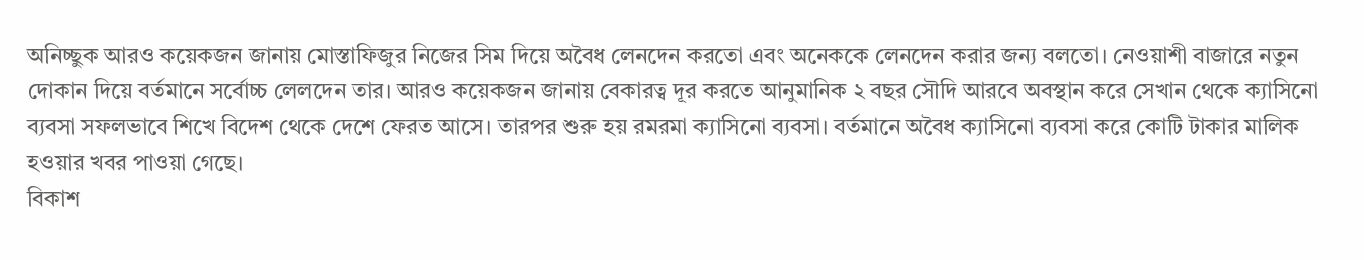অনিচ্ছুক আরও কয়েকজন জানায় মোস্তাফিজুর নিজের সিম দিয়ে অবৈধ লেনদেন করতো এবং অনেককে লেনদেন করার জন্য বলতো। নেওয়াশী বাজারে নতুন দোকান দিয়ে বর্তমানে সর্বোচ্চ লেলদেন তার। আরও কয়েকজন জানায় বেকারত্ব দূর করতে আনুমানিক ২ বছর সৌদি আরবে অবস্থান করে সেখান থেকে ক্যাসিনো ব্যবসা সফলভাবে শিখে বিদেশ থেকে দেশে ফেরত আসে। তারপর শুরু হয় রমরমা ক্যাসিনো ব্যবসা। বর্তমানে অবৈধ ক্যাসিনো ব্যবসা করে কোটি টাকার মালিক হওয়ার খবর পাওয়া গেছে।
বিকাশ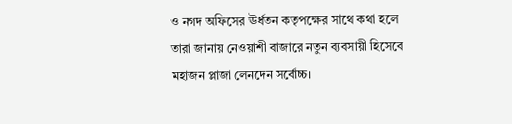ও নগদ অফিসের ঊর্ধতন কতৃপক্ষের সাথে কথা হলে তারা জানায় নেওয়াশী বাজারে নতুন ব্যবসায়ী হিসেবে মহাজন প্লাজা লেনদেন সর্বোচ্চ।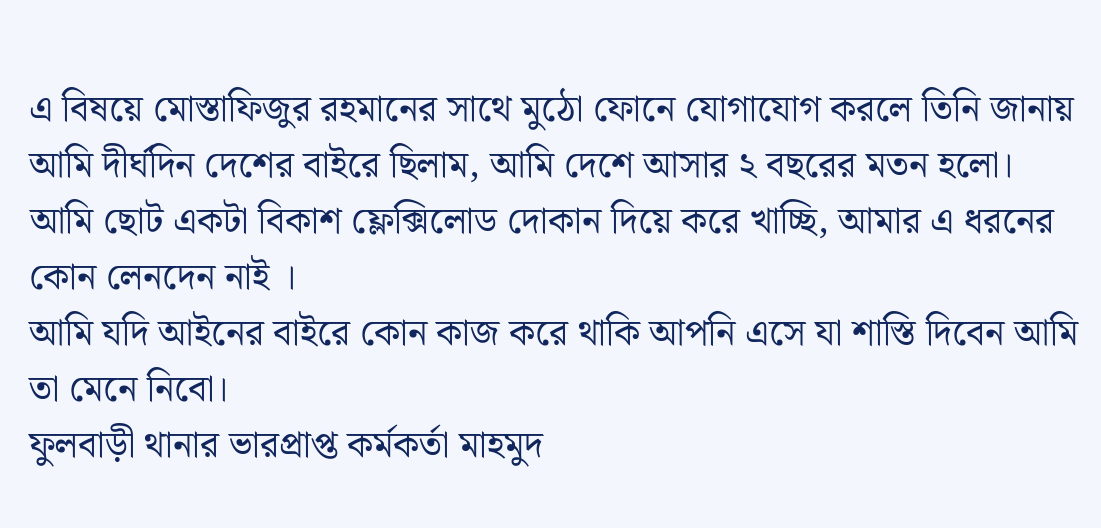এ বিষয়ে মোস্তাফিজুর রহমানের সাথে মুঠো ফোনে যোগাযোগ করলে তিনি জানায় আমি দীর্ঘদিন দেশের বাইরে ছিলাম, আমি দেশে আসার ২ বছরের মতন হলো।
আমি ছোট একটা বিকাশ ফ্লেক্সিলোড দোকান দিয়ে করে খাচ্ছি, আমার এ ধরনের কোন লেনদেন নাই ।
আমি যদি আইনের বাইরে কোন কাজ করে থাকি আপনি এসে যা শাস্তি দিবেন আমি তা মেনে নিবো।
ফুলবাড়ী থানার ভারপ্রাপ্ত কর্মকর্তা মাহমুদ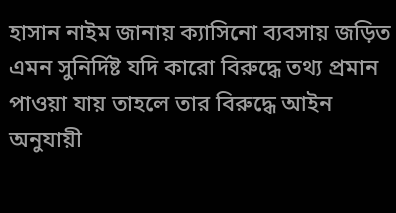হাসান নাইম জানায় ক্যাসিনো ব্যবসায় জড়িত এমন সুনির্দিষ্ট যদি কারো বিরুদ্ধে তথ্য প্রমান পাওয়া যায় তাহলে তার বিরুদ্ধে আইন অনুযায়ী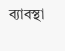ব্যাবস্থা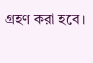গ্রহণ করা হবে।